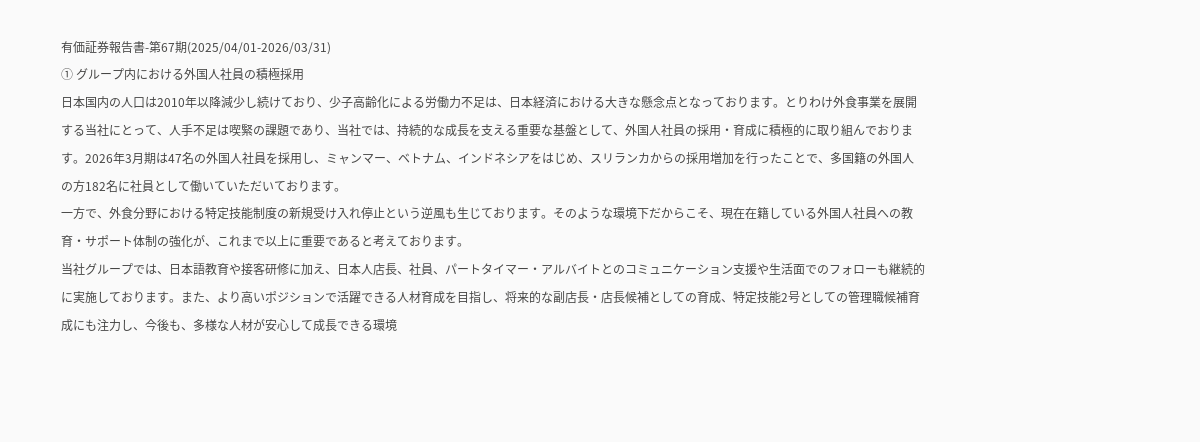有価証券報告書-第67期(2025/04/01-2026/03/31)
① グループ内における外国人社員の積極採用
日本国内の人口は2010年以降減少し続けており、少子高齢化による労働力不足は、日本経済における大きな懸念点となっております。とりわけ外食事業を展開する当社にとって、人手不足は喫緊の課題であり、当社では、持続的な成長を支える重要な基盤として、外国人社員の採用・育成に積極的に取り組んでおります。2026年3月期は47名の外国人社員を採用し、ミャンマー、ベトナム、インドネシアをはじめ、スリランカからの採用増加を行ったことで、多国籍の外国人の方182名に社員として働いていただいております。
一方で、外食分野における特定技能制度の新規受け入れ停止という逆風も生じております。そのような環境下だからこそ、現在在籍している外国人社員への教育・サポート体制の強化が、これまで以上に重要であると考えております。
当社グループでは、日本語教育や接客研修に加え、日本人店長、社員、パートタイマー・アルバイトとのコミュニケーション支援や生活面でのフォローも継続的に実施しております。また、より高いポジションで活躍できる人材育成を目指し、将来的な副店長・店長候補としての育成、特定技能2号としての管理職候補育成にも注力し、今後も、多様な人材が安心して成長できる環境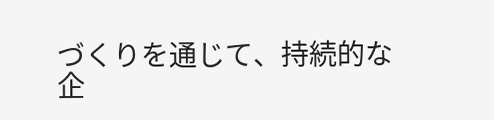づくりを通じて、持続的な企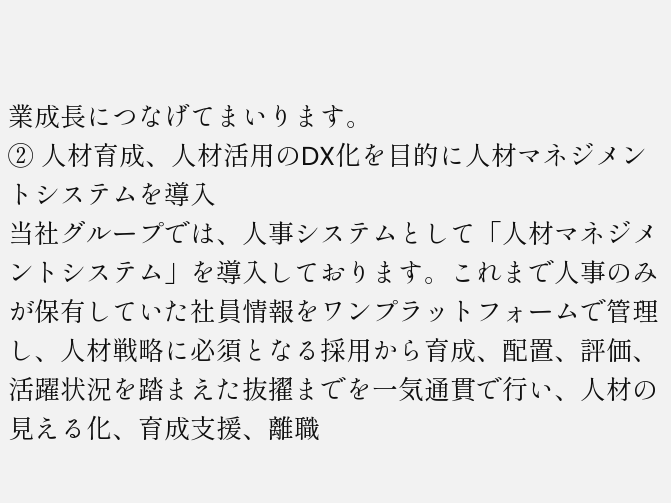業成長につなげてまいります。
② 人材育成、人材活用のDX化を目的に人材マネジメントシステムを導入
当社グループでは、人事システムとして「人材マネジメントシステム」を導入しております。これまで人事のみが保有していた社員情報をワンプラットフォームで管理し、人材戦略に必須となる採用から育成、配置、評価、活躍状況を踏まえた抜擢までを一気通貫で行い、人材の見える化、育成支援、離職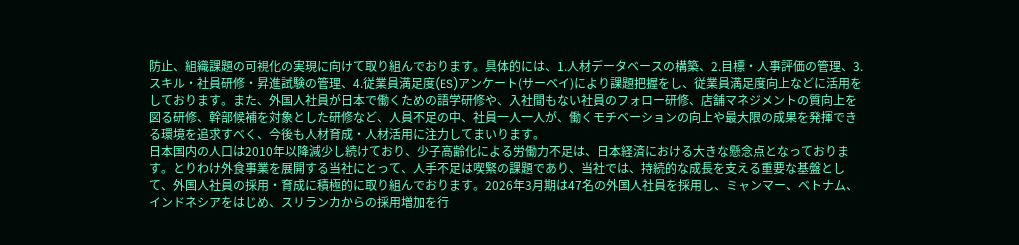防止、組織課題の可視化の実現に向けて取り組んでおります。具体的には、1.人材データベースの構築、2.目標・人事評価の管理、3.スキル・社員研修・昇進試験の管理、4.従業員満足度(ES)アンケート(サーベイ)により課題把握をし、従業員満足度向上などに活用をしております。また、外国人社員が日本で働くための語学研修や、入社間もない社員のフォロー研修、店舗マネジメントの質向上を図る研修、幹部候補を対象とした研修など、人員不足の中、社員一人一人が、働くモチベーションの向上や最大限の成果を発揮できる環境を追求すべく、今後も人材育成・人材活用に注力してまいります。
日本国内の人口は2010年以降減少し続けており、少子高齢化による労働力不足は、日本経済における大きな懸念点となっております。とりわけ外食事業を展開する当社にとって、人手不足は喫緊の課題であり、当社では、持続的な成長を支える重要な基盤として、外国人社員の採用・育成に積極的に取り組んでおります。2026年3月期は47名の外国人社員を採用し、ミャンマー、ベトナム、インドネシアをはじめ、スリランカからの採用増加を行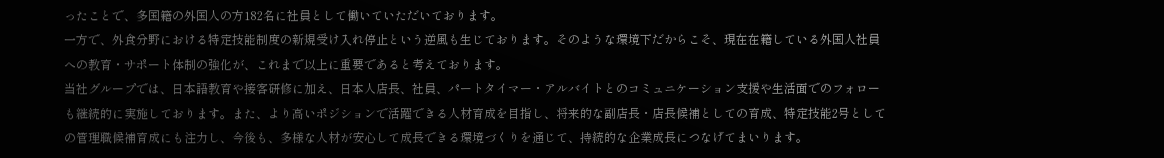ったことで、多国籍の外国人の方182名に社員として働いていただいております。
一方で、外食分野における特定技能制度の新規受け入れ停止という逆風も生じております。そのような環境下だからこそ、現在在籍している外国人社員への教育・サポート体制の強化が、これまで以上に重要であると考えております。
当社グループでは、日本語教育や接客研修に加え、日本人店長、社員、パートタイマー・アルバイトとのコミュニケーション支援や生活面でのフォローも継続的に実施しております。また、より高いポジションで活躍できる人材育成を目指し、将来的な副店長・店長候補としての育成、特定技能2号としての管理職候補育成にも注力し、今後も、多様な人材が安心して成長できる環境づくりを通じて、持続的な企業成長につなげてまいります。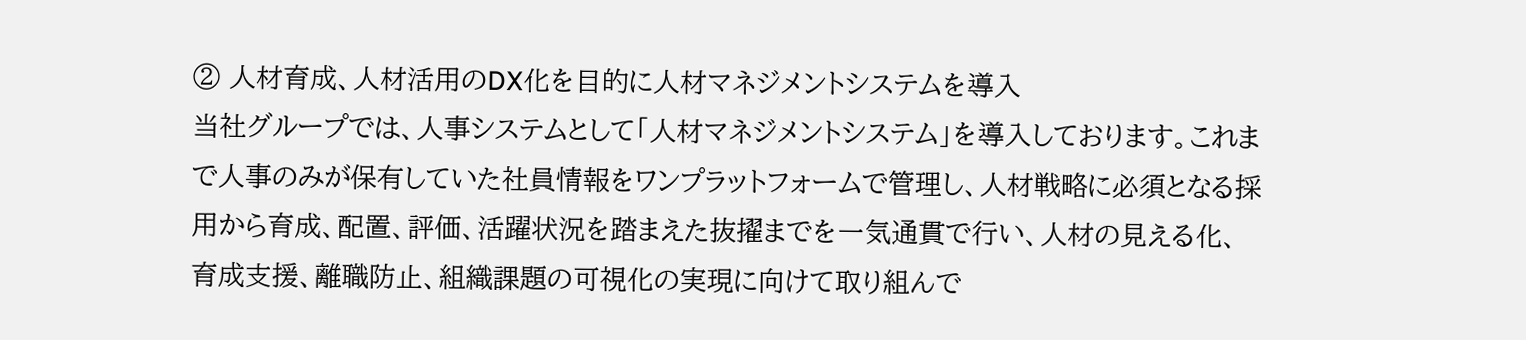② 人材育成、人材活用のDX化を目的に人材マネジメントシステムを導入
当社グループでは、人事システムとして「人材マネジメントシステム」を導入しております。これまで人事のみが保有していた社員情報をワンプラットフォームで管理し、人材戦略に必須となる採用から育成、配置、評価、活躍状況を踏まえた抜擢までを一気通貫で行い、人材の見える化、育成支援、離職防止、組織課題の可視化の実現に向けて取り組んで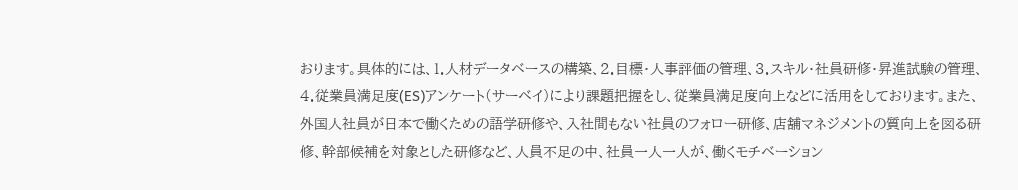おります。具体的には、1.人材データベースの構築、2.目標・人事評価の管理、3.スキル・社員研修・昇進試験の管理、4.従業員満足度(ES)アンケート(サーベイ)により課題把握をし、従業員満足度向上などに活用をしております。また、外国人社員が日本で働くための語学研修や、入社間もない社員のフォロー研修、店舗マネジメントの質向上を図る研修、幹部候補を対象とした研修など、人員不足の中、社員一人一人が、働くモチベーション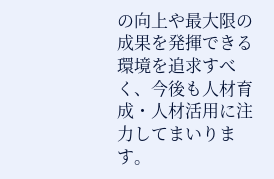の向上や最大限の成果を発揮できる環境を追求すべく、今後も人材育成・人材活用に注力してまいります。